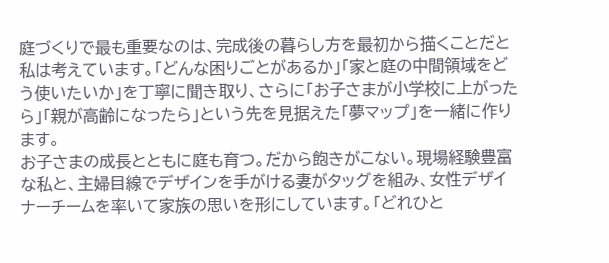庭づくりで最も重要なのは、完成後の暮らし方を最初から描くことだと私は考えています。「どんな困りごとがあるか」「家と庭の中間領域をどう使いたいか」を丁寧に聞き取り、さらに「お子さまが小学校に上がったら」「親が高齢になったら」という先を見据えた「夢マップ」を一緒に作ります。
お子さまの成長とともに庭も育つ。だから飽きがこない。現場経験豊富な私と、主婦目線でデザインを手がける妻がタッグを組み、女性デザイナーチームを率いて家族の思いを形にしています。「どれひと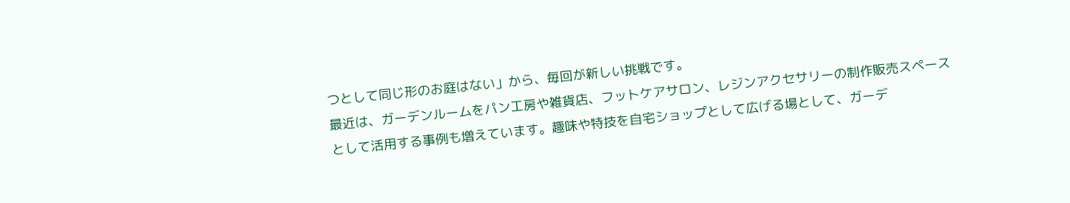つとして同じ形のお庭はない」から、毎回が新しい挑戦です。
最近は、ガーデンルームをパン工房や雑貨店、フットケアサロン、レジンアクセサリーの制作販売スペースとして活用する事例も増えています。趣味や特技を自宅ショップとして広げる場として、ガーデ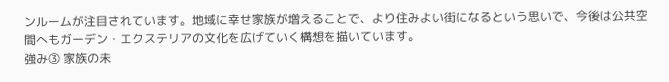ンルームが注目されています。地域に幸せ家族が増えることで、より住みよい街になるという思いで、今後は公共空間へもガーデン・エクステリアの文化を広げていく構想を描いています。
強み③ 家族の未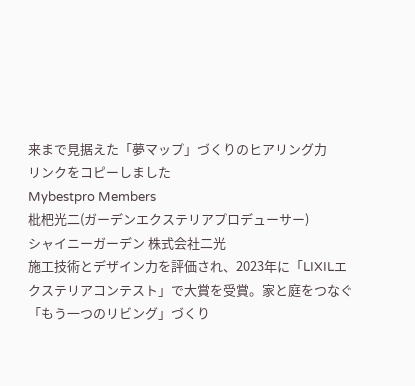来まで見据えた「夢マップ」づくりのヒアリング力
リンクをコピーしました
Mybestpro Members
枇杷光二(ガーデンエクステリアプロデューサー)
シャイニーガーデン 株式会社二光
施工技術とデザイン力を評価され、2023年に「LIXILエクステリアコンテスト」で大賞を受賞。家と庭をつなぐ「もう一つのリビング」づくり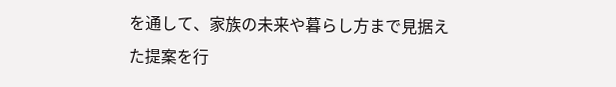を通して、家族の未来や暮らし方まで見据えた提案を行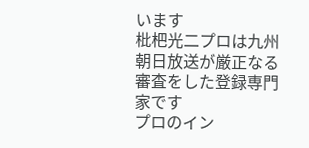います
枇杷光二プロは九州朝日放送が厳正なる審査をした登録専門家です
プロのイン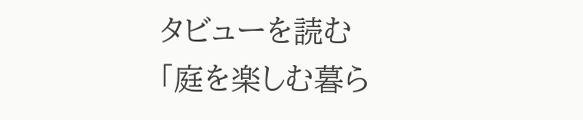タビューを読む
「庭を楽しむ暮ら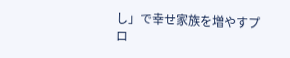し」で幸せ家族を増やすプロ